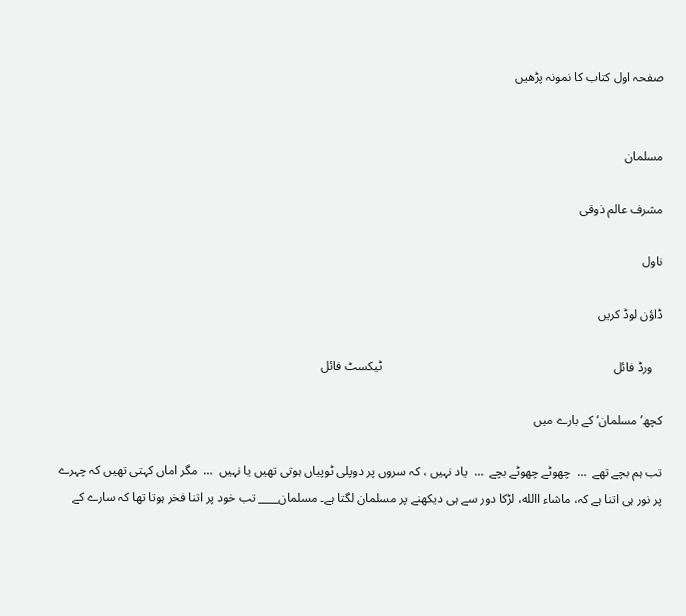صفحہ اول کتاب کا نمونہ پڑھیں


مسلمان

مشرف عالم ذوقی

ناول

ڈاؤن لوڈ کریں

   ورڈ فائل                                                                          ٹیکسٹ فائل

کچھ’ مسلمان‘ کے بارے میں

تب ہم بچے تھے  …  چھوٹے چھوٹے بچے  …  یاد نہیں ، کہ سروں پر دوپلی ٹوپیاں ہوتی تھیں یا نہیں  …  مگر اماں کہتی تھیں کہ چہرے پر نور ہی اتنا ہے کہ، ماشاء االله، لڑکا دور سے ہی دیکھنے پر مسلمان لگتا ہے۔ مسلمان____ تب خود پر اتنا فخر ہوتا تھا کہ سارے کے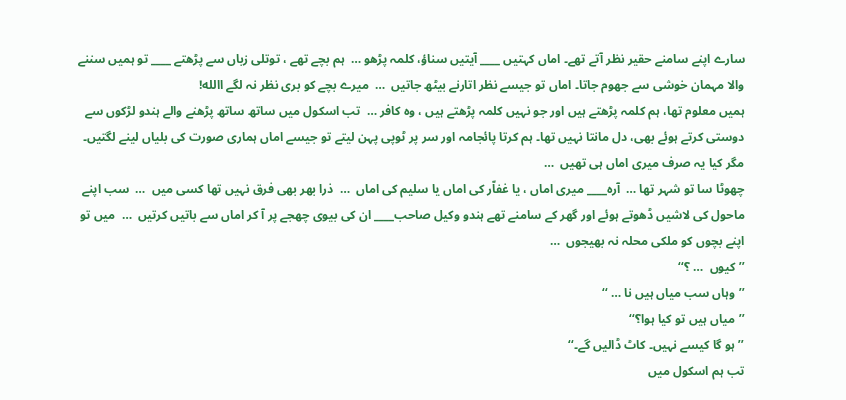سارے اپنے سامنے حقیر نظر آتے تھے۔ اماں کہتیں ____ آیتیں سناؤ، کلمہ پڑھو …  ہم بچے تھے ، توتلی زباں سے پڑھتے ____ تو ہمیں سننے والا مہمان خوشی سے جھوم جاتا۔ اماں تو جیسے نظر اتارنے بیٹھ جاتیں  …  میرے بچے کو بری نظر نہ لگے االله!
ہمیں معلوم تھا، ہم کلمہ پڑھتے ہیں اور جو نہیں کلمہ پڑھتے ہیں ، وہ کافر …  تب اسکول میں ساتھ ساتھ پڑھنے والے ہندو لڑکوں سے دوستی کرتے ہوئے بھی، دل مانتا نہیں تھا۔ ہم کرتا پائجامہ اور سر پر ٹوپی پہن لیتے تو جیسے اماں ہماری صورت کی بلیاں لینے لگتیں۔
مگر کیا یہ صرف میری اماں ہی تھیں  …
چھوٹا سا تو شہر تھا …  آرہ____ میری اماں ، یا غفاّر کی اماں یا سلیم کی اماں  …  ذرا بھر بھی فرق نہیں تھا کسی میں  …  سب اپنے ماحول کی لاشیں ڈھوتے ہوئے اور گھر کے سامنے تھے ہندو وکیل صاحب____ ان کی بیوی چھجے پر آ کر اماں سے باتیں کرتیں  …  میں تو اپنے بچوں کو ملکی محلہ نہ بھیجوں  …
’’کیوں  … ؟‘‘
’’وہاں سب میاں ہیں نا … ‘‘
’’میاں ہیں تو کیا ہوا؟‘‘
’’ہو گا کیسے نہیں۔ کاٹ ڈالیں گے۔‘‘
تب ہم اسکول میں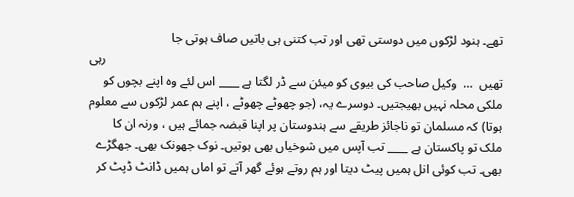تھے۔ ہنود لڑکوں میں دوستی تھی اور تب کتنی ہی باتیں صاف ہوتی جا
                                                                                                                               رہی تھیں  …  وکیل صاحب کی بیوی کو میئن سے ڈر لگتا ہے ____ اس لئے وہ اپنے بچوں کو ملکی محلہ نہیں بھیجتیں۔ دوسرے یہ، (جو چھوٹے چھوٹے ، اپنے ہم عمر لڑکوں سے معلوم ہوتا) کہ مسلمان تو ناجائز طریقے سے ہندوستان پر اپنا قبضہ جمائے ہیں ، ورنہ ان کا ملک تو پاکستان ہے ____ تب آپس میں شوخیاں بھی ہوتیں۔ نوک جھونک بھی۔ جھگڑے بھی۔ تب کوئی انل ہمیں پیٹ دیتا اور ہم روتے ہوئے گھر آتے تو اماں ہمیں ڈانٹ ڈپٹ کر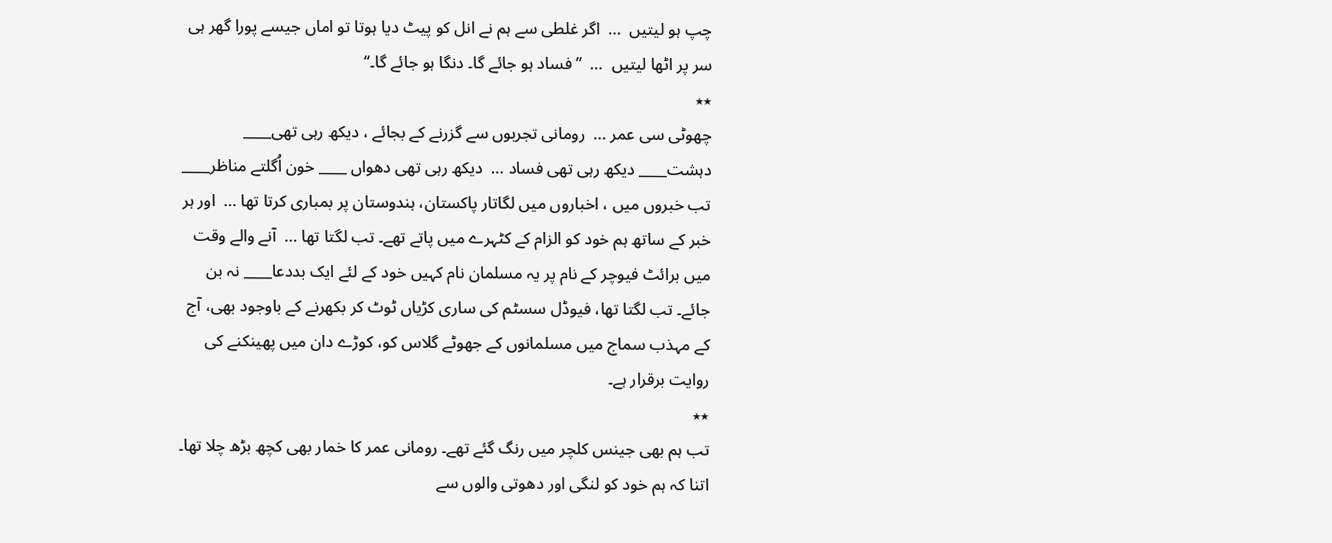چپ ہو لیتیں  …  اگر غلطی سے ہم نے انل کو پیٹ دیا ہوتا تو اماں جیسے پورا گھر ہی سر پر اٹھا لیتیں  …  ’’فساد ہو جائے گا۔ دنگا ہو جائے گا۔‘‘
٭٭
چھوٹی سی عمر …  رومانی تجربوں سے گزرنے کے بجائے ، دیکھ رہی تھی____ دہشت____ دیکھ رہی تھی فساد …  دیکھ رہی تھی دھواں ____ خون اُگلتے مناظر____ تب خبروں میں ، اخباروں میں لگاتار پاکستان، ہندوستان پر بمباری کرتا تھا …  اور ہر خبر کے ساتھ ہم خود کو الزام کے کٹہرے میں پاتے تھے۔ تب لگتا تھا …  آنے والے وقت میں برائٹ فیوچر کے نام پر یہ مسلمان نام کہیں خود کے لئے ایک بددعا____ نہ بن جائے۔ تب لگتا تھا، فیوڈل سسٹم کی ساری کڑیاں ٹوٹ کر بکھرنے کے باوجود بھی، آج کے مہذب سماج میں مسلمانوں کے جھوٹے گلاس کو، کوڑے دان میں پھینکنے کی روایت برقرار ہے۔
٭٭
تب ہم بھی جینس کلچر میں رنگ گئے تھے۔ رومانی عمر کا خمار بھی کچھ بڑھ چلا تھا۔ اتنا کہ ہم خود کو لنگی اور دھوتی والوں سے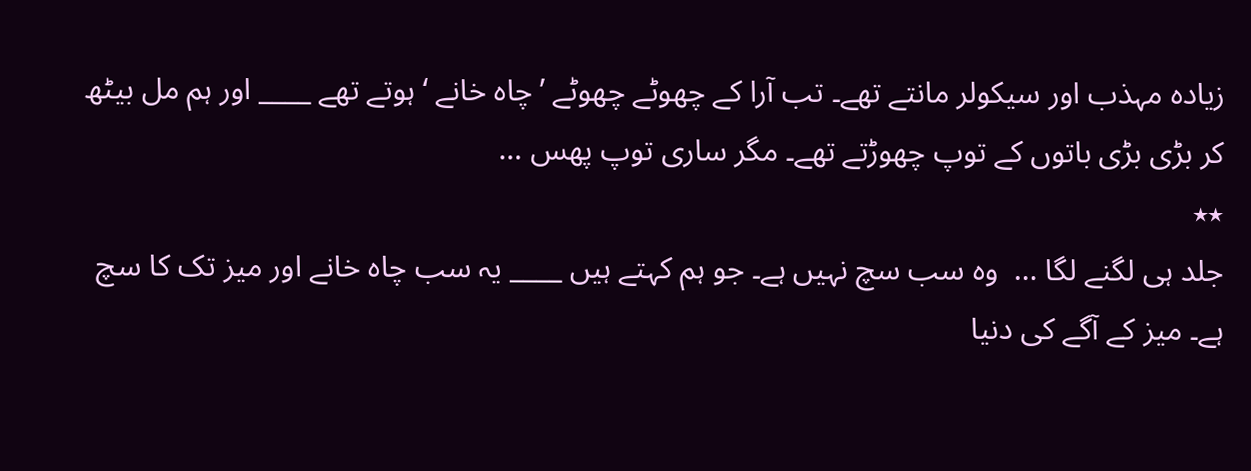زیادہ مہذب اور سیکولر مانتے تھے۔ تب آرا کے چھوٹے چھوٹے ’چاہ خانے ‘ ہوتے تھے ____ اور ہم مل بیٹھ کر بڑی بڑی باتوں کے توپ چھوڑتے تھے۔ مگر ساری توپ پھس …
٭٭
جلد ہی لگنے لگا …  وہ سب سچ نہیں ہے۔ جو ہم کہتے ہیں ____ یہ سب چاہ خانے اور میز تک کا سچ ہے۔ میز کے آگے کی دنیا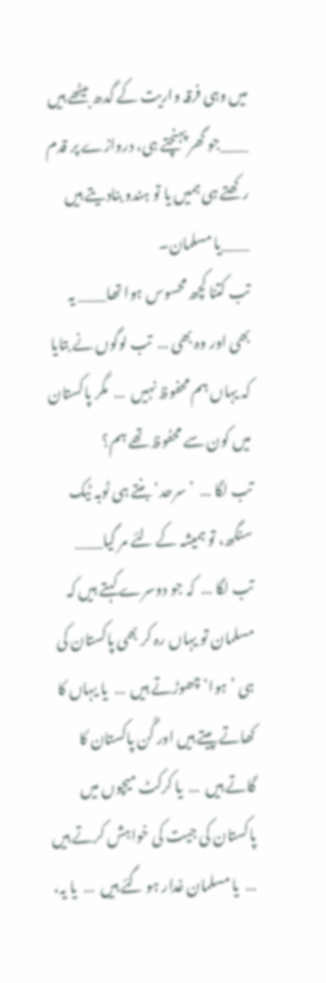میں وہی فرقہ واریت کے گدھ بیٹھے ہیں ____جو گھر پہنچتے ہی، دروازے پر قدم رکھتے ہی ہمیں یا تو ہندو بنادیتے ہیں ____یا مسلمان۔
تب کتنا کچھ محسوس ہوا تھا____ یہ بھی اور وہ بھی …  تب لوگوں نے بتایا کہ یہاں ہم محفوظ نہیں  …  مگر پاکستان میں کون سے محفوظ تھے ہم؟
تب لگا …  ’سرحد‘ بنتے ہی ٹوبہ ٹیک سنگھ، تو ہمیشہ کے لئے مر گیا____
تب لگا …  کہ جو دوسرے کہتے ہیں کہ مسلمان تو یہاں رہ کر بھی پاکستان کی ہی ’ہوا‘ چھوڑتے ہیں  …  یا یہاں کا کھاتے پیتے ہیں اور گُن پاکستان کا گاتے ہیں  …  یا کرکٹ میچوں میں پاکستان کی جیت کی خواہش کرتے ہیں  …  یا مسلمان غدار ہو گئے ہیں  …  یا یہ،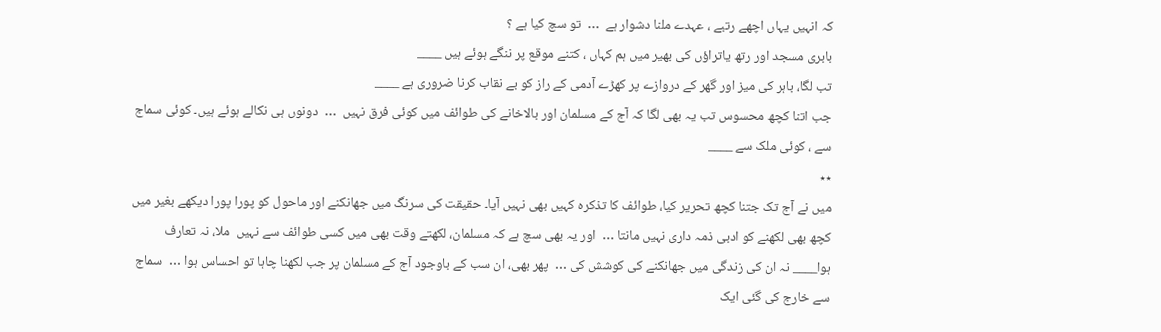کہ انہیں یہاں اچھے رتبے ، عہدے ملنا دشوار ہے  …  تو سچ کیا ہے ؟
بابری مسجد اور رتھ یاتراؤں کی بھیر میں ہم کہاں ، کتنے موقع پر ننگے ہوئے ہیں ____
تب لگا، باہر کی میز اور گھر کے دروازے پر کھڑے آدمی کے راز کو بے نقاب کرنا ضروری ہے ____
جب اتنا کچھ محسوس تب یہ بھی لگا کہ آج کے مسلمان اور بالاخانے کی طوائف میں کوئی فرق نہیں  …  دونوں ہی نکالے ہوئے ہیں۔ کوئی سماج سے ، کوئی ملک سے ____
٭٭
میں نے آج تک جتنا کچھ تحریر کیا، طوائف کا تذکرہ کہیں بھی نہیں آیا۔ حقیقت کی سرنگ میں جھانکنے اور ماحول کو پورا پورا دیکھے بغیر میں کچھ بھی لکھنے کو ادبی ذمہ داری نہیں مانتا …  اور یہ بھی سچ ہے کہ مسلمان، لکھتے وقت بھی میں کسی طوائف سے نہیں  ملا، نہ تعارف ہوا____ نہ ان کی زندگی میں جھانکنے کی کوشش کی …  پھر بھی، ان سب کے باوجود آج کے مسلمان پر جب لکھنا چاہا تو احساس ہوا …  سماج سے خارج کی گئی ایک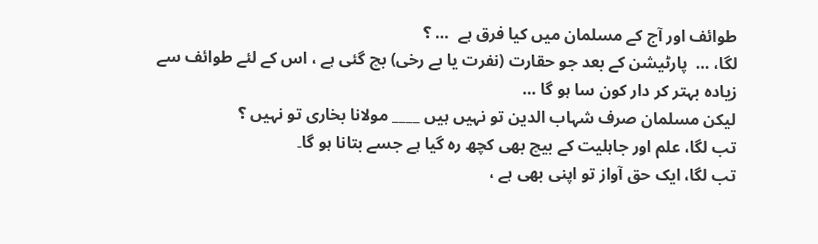طوائف اور آج کے مسلمان میں کیا فرق ہے  … ؟
لگا، …  پارٹیشن کے بعد جو حقارت (نفرت یا بے رخی) بچ گئی ہے ، اس کے لئے طوائف سے زیادہ بہتر کر دار کون سا ہو گا …
لیکن مسلمان صرف شہاب الدین تو نہیں ہیں ____ مولانا بخاری تو نہیں ؟
تب لگا، علم اور جاہلیت کے بیچ بھی کچھ رہ گیا ہے جسے بتانا ہو گا۔
تب لگا، ایک حق آواز تو اپنی بھی ہے ،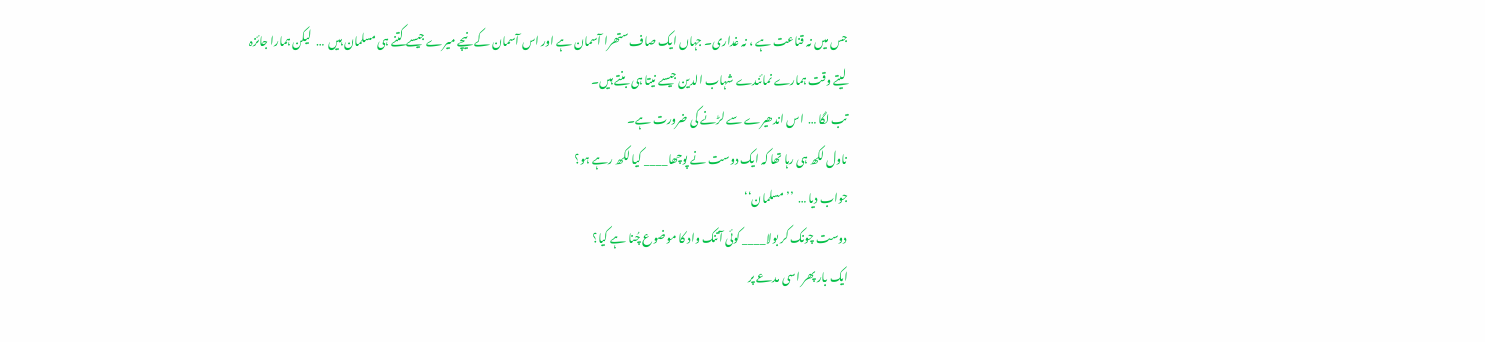جس میں نہ قناعت ہے ، نہ غداری۔ جہاں ایک صاف ستھرا آسمان ہے اور اس آسمان کے نیچے میرے جیسے کتنے ہی مسلمان ہیں  …  لیکن ہمارا جائزہ لیتے وقت ہمارے نمائندے شہاب الدین جیسے نیتا ہی بنتے ہیں۔
تب لگا …  اس اندھیرے سے لڑنے کی ضرورت ہے۔
ناول لکھ ہی رہا تھا کہ ایک دوست نے پوچھا____ کیا لکھ رہے ہو؟
جواب دیا …  ’’مسلمان‘‘
دوست چونک کر بولا____ کوئی آتنک واد کا موضوع چُنا ہے کیا؟
ایک بار پھر اسی مدعے پر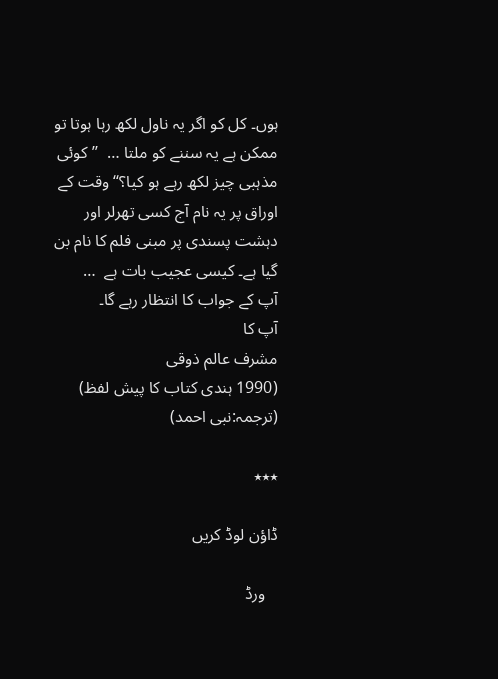ہوں۔ کل کو اگر یہ ناول لکھ رہا ہوتا تو ممکن ہے یہ سننے کو ملتا …  ’’کوئی مذہبی چیز لکھ رہے ہو کیا؟‘‘ وقت کے اوراق پر یہ نام آج کسی تھرلر اور دہشت پسندی پر مبنی فلم کا نام بن گیا ہے۔ کیسی عجیب بات ہے  …
آپ کے جواب کا انتظار رہے گا۔
آپ کا
مشرف عالم ذوقی
(1990 ہندی کتاب کا پیش لفظ)
(ترجمہ:نبی احمد)

٭٭٭

ڈاؤن لوڈ کریں

   ورڈ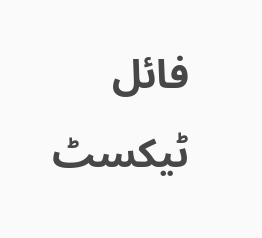فائل                                                                          ٹیکسٹ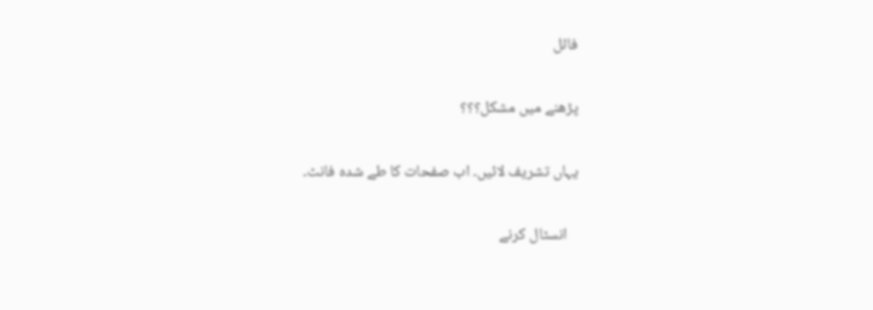فائل

پڑھنے میں مشکل؟؟؟

یہاں تشریف لائیں۔ اب صفحات کا طے شدہ فانٹ۔

   انسٹال کرنے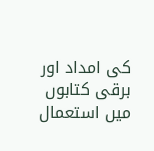کی امداد اور برقی کتابوں میں استعمال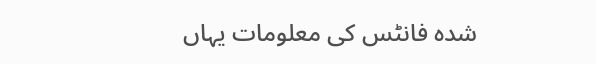شدہ فانٹس کی معلومات یہاں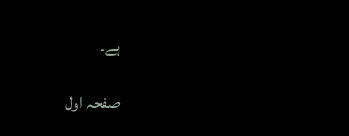ہے۔

صفحہ اول